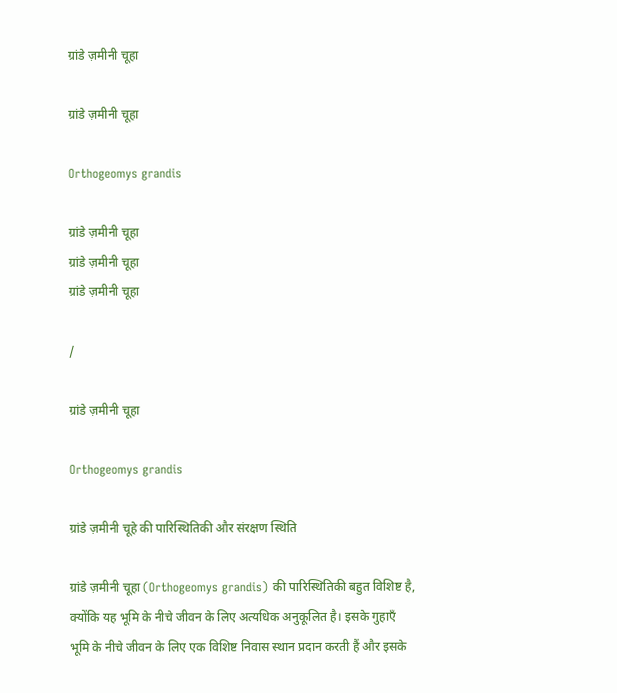ग्रांडे ज़मीनी चूहा

ग्रांडे ज़मीनी चूहा

Orthogeomys grandis

ग्रांडे ज़मीनी चूहा
ग्रांडे ज़मीनी चूहा
ग्रांडे ज़मीनी चूहा

/

ग्रांडे ज़मीनी चूहा

Orthogeomys grandis

ग्रांडे ज़मीनी चूहे की पारिस्थितिकी और संरक्षण स्थिति

ग्रांडे ज़मीनी चूहा (Orthogeomys grandis) की पारिस्थितिकी बहुत विशिष्ट है, क्योंकि यह भूमि के नीचे जीवन के लिए अत्यधिक अनुकूलित है। इसके गुहाएँ भूमि के नीचे जीवन के लिए एक विशिष्ट निवास स्थान प्रदान करती हैं और इसके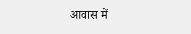आवास में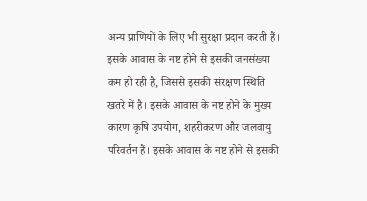अन्य प्राणियों के लिए भी सुरक्षा प्रदान करती हैं। इसके आवास के नष्ट होने से इसकी जनसंख्या कम हो रही है, जिससे इसकी संरक्षण स्थिति खतरे में है। इसके आवास के नष्ट होने के मुख्य कारण कृषि उपयोग, शहरीकरण और जलवायु परिवर्तन हैं। इसके आवास के नष्ट होने से इसकी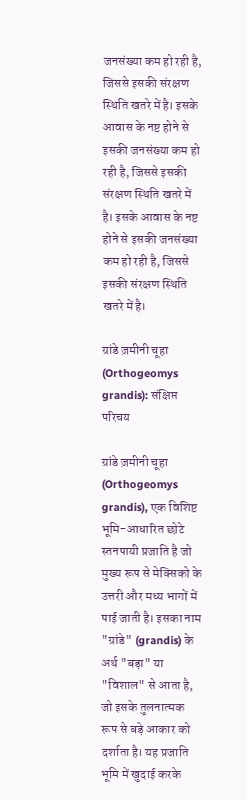जनसंख्या कम हो रही है, जिससे इसकी संरक्षण स्थिति खतरे में है। इसके आवास के नष्ट होने से इसकी जनसंख्या कम हो रही है, जिससे इसकी संरक्षण स्थिति खतरे में है। इसके आवास के नष्ट होने से इसकी जनसंख्या कम हो रही है, जिससे इसकी संरक्षण स्थिति खतरे में है।

ग्रांडे ज़मीनी चूहा (Orthogeomys grandis): संक्षिप्त परिचय

ग्रांडे ज़मीनी चूहा (Orthogeomys grandis), एक विशिष्ट भूमि-आधारित छोटे स्तनपायी प्रजाति है जो मुख्य रूप से मेक्सिको के उत्तरी और मध्य भागों में पाई जाती है। इसका नाम "ग्रांडे" (grandis) के अर्थ "बड़ा" या "विशाल" से आता है, जो इसके तुलनात्मक रूप से बड़े आकार को दर्शाता है। यह प्रजाति भूमि में खुदाई करके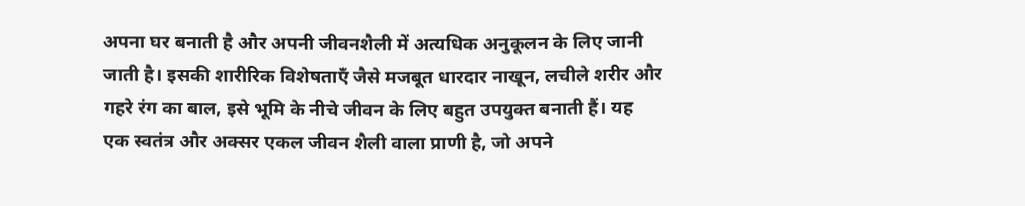अपना घर बनाती है और अपनी जीवनशैली में अत्यधिक अनुकूलन के लिए जानी जाती है। इसकी शारीरिक विशेषताएँ जैसे मजबूत धारदार नाखून, लचीले शरीर और गहरे रंग का बाल, इसे भूमि के नीचे जीवन के लिए बहुत उपयुक्त बनाती हैं। यह एक स्वतंत्र और अक्सर एकल जीवन शैली वाला प्राणी है, जो अपने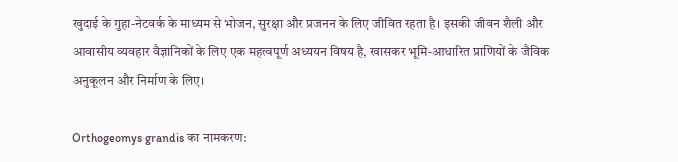खुदाई के गुहा-नेटवर्क के माध्यम से भोजन, सुरक्षा और प्रजनन के लिए जीवित रहता है। इसकी जीवन शैली और आवासीय व्यवहार वैज्ञानिकों के लिए एक महत्वपूर्ण अध्ययन विषय है, खासकर भूमि-आधारित प्राणियों के जैविक अनुकूलन और निर्माण के लिए।

Orthogeomys grandis का नामकरण: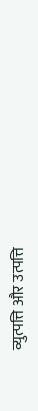व्युत्पत्ति और उत्पत्ति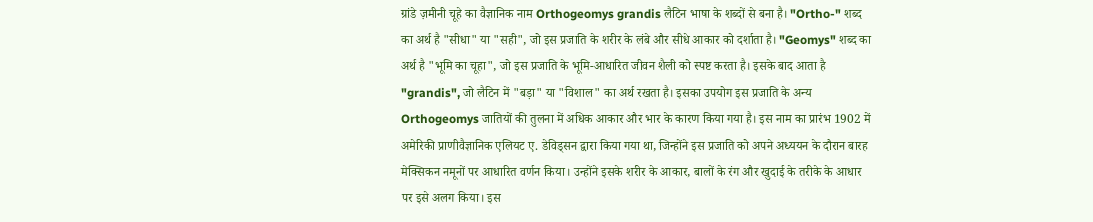ग्रांडे ज़मीनी चूहे का वैज्ञानिक नाम Orthogeomys grandis लैटिन भाषा के शब्दों से बना है। "Ortho-" शब्द का अर्थ है "सीधा" या "सही", जो इस प्रजाति के शरीर के लंबे और सीधे आकार को दर्शाता है। "Geomys" शब्द का अर्थ है "भूमि का चूहा", जो इस प्रजाति के भूमि-आधारित जीवन शैली को स्पष्ट करता है। इसके बाद आता है "grandis", जो लैटिन में "बड़ा" या "विशाल" का अर्थ रखता है। इसका उपयोग इस प्रजाति के अन्य Orthogeomys जातियों की तुलना में अधिक आकार और भार के कारण किया गया है। इस नाम का प्रारंभ 1902 में अमेरिकी प्राणीवैज्ञानिक एलियट ए. डेविड्सन द्वारा किया गया था, जिन्होंने इस प्रजाति को अपने अध्ययन के दौरान बारह मेक्सिकन नमूनों पर आधारित वर्णन किया। उन्होंने इसके शरीर के आकार, बालों के रंग और खुदाई के तरीके के आधार पर इसे अलग किया। इस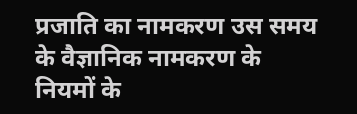प्रजाति का नामकरण उस समय के वैज्ञानिक नामकरण के नियमों के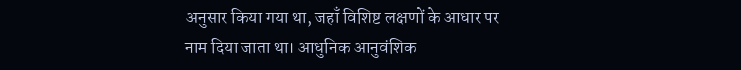अनुसार किया गया था, जहाँ विशिष्ट लक्षणों के आधार पर नाम दिया जाता था। आधुनिक आनुवंशिक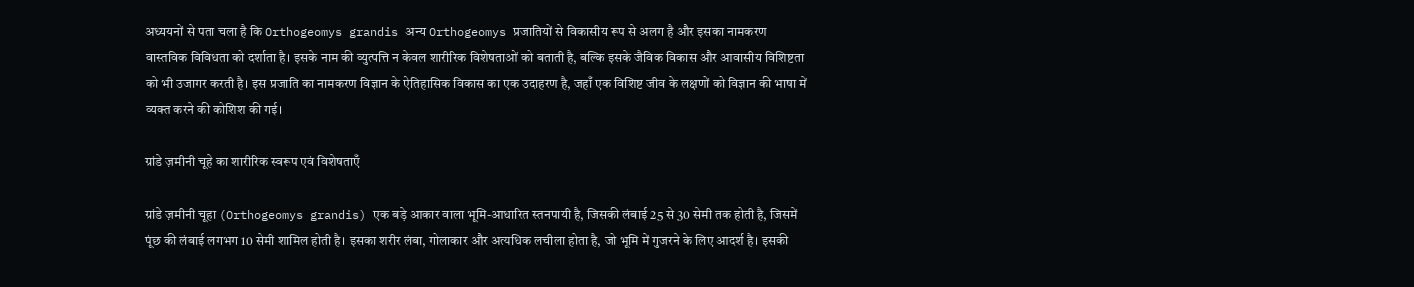अध्ययनों से पता चला है कि Orthogeomys grandis अन्य Orthogeomys प्रजातियों से विकासीय रूप से अलग है और इसका नामकरण वास्तविक विविधता को दर्शाता है। इसके नाम की व्युत्पत्ति न केवल शारीरिक विशेषताओं को बताती है, बल्कि इसके जैविक विकास और आवासीय विशिष्टता को भी उजागर करती है। इस प्रजाति का नामकरण विज्ञान के ऐतिहासिक विकास का एक उदाहरण है, जहाँ एक विशिष्ट जीव के लक्षणों को विज्ञान की भाषा में व्यक्त करने की कोशिश की गई।

ग्रांडे ज़मीनी चूहे का शारीरिक स्वरूप एवं विशेषताएँ

ग्रांडे ज़मीनी चूहा (Orthogeomys grandis) एक बड़े आकार वाला भूमि-आधारित स्तनपायी है, जिसकी लंबाई 25 से 30 सेमी तक होती है, जिसमें पूंछ की लंबाई लगभग 10 सेमी शामिल होती है। इसका शरीर लंबा, गोलाकार और अत्यधिक लचीला होता है, जो भूमि में गुजरने के लिए आदर्श है। इसकी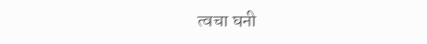त्वचा घनी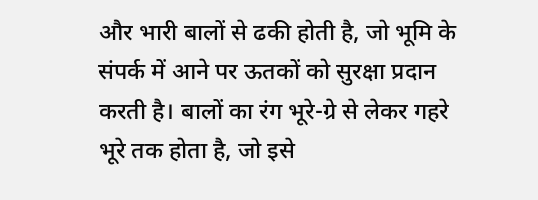और भारी बालों से ढकी होती है, जो भूमि के संपर्क में आने पर ऊतकों को सुरक्षा प्रदान करती है। बालों का रंग भूरे-ग्रे से लेकर गहरे भूरे तक होता है, जो इसे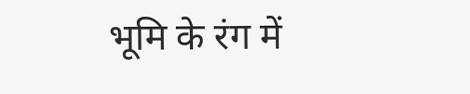भूमि के रंग में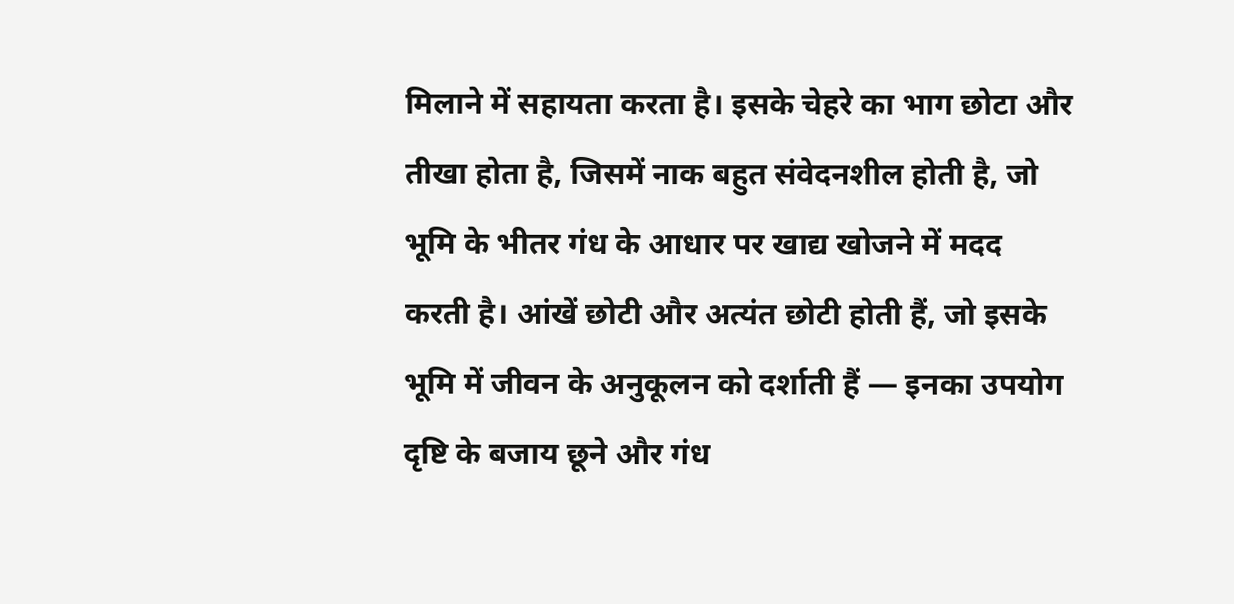मिलाने में सहायता करता है। इसके चेहरे का भाग छोटा और तीखा होता है, जिसमें नाक बहुत संवेदनशील होती है, जो भूमि के भीतर गंध के आधार पर खाद्य खोजने में मदद करती है। आंखें छोटी और अत्यंत छोटी होती हैं, जो इसके भूमि में जीवन के अनुकूलन को दर्शाती हैं — इनका उपयोग दृष्टि के बजाय छूने और गंध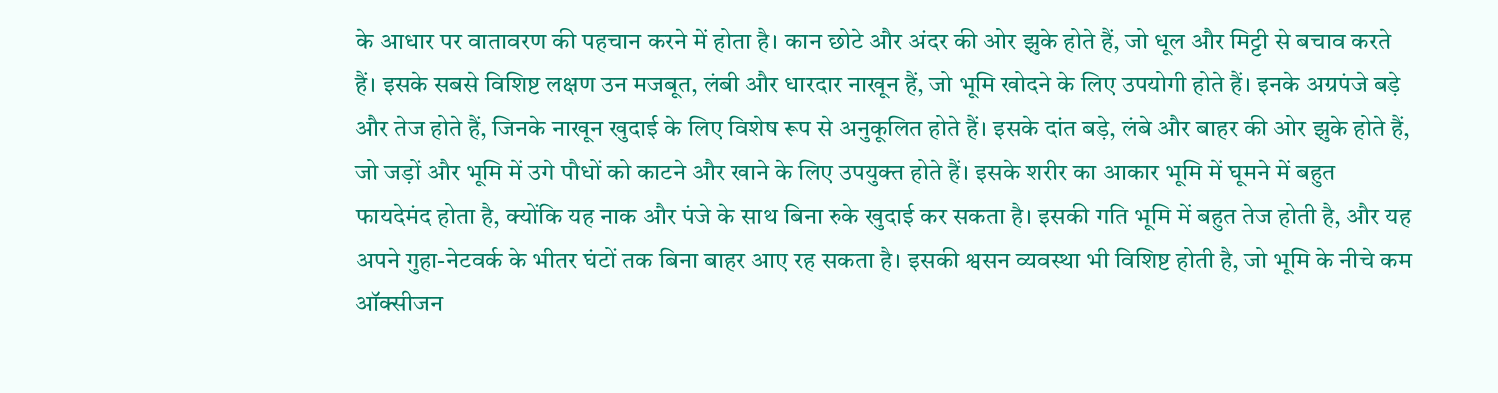के आधार पर वातावरण की पहचान करने में होता है। कान छोटे और अंदर की ओर झुके होते हैं, जो धूल और मिट्टी से बचाव करते हैं। इसके सबसे विशिष्ट लक्षण उन मजबूत, लंबी और धारदार नाखून हैं, जो भूमि खोदने के लिए उपयोगी होते हैं। इनके अग्रपंजे बड़े और तेज होते हैं, जिनके नाखून खुदाई के लिए विशेष रूप से अनुकूलित होते हैं। इसके दांत बड़े, लंबे और बाहर की ओर झुके होते हैं, जो जड़ों और भूमि में उगे पौधों को काटने और खाने के लिए उपयुक्त होते हैं। इसके शरीर का आकार भूमि में घूमने में बहुत फायदेमंद होता है, क्योंकि यह नाक और पंजे के साथ बिना रुके खुदाई कर सकता है। इसकी गति भूमि में बहुत तेज होती है, और यह अपने गुहा-नेटवर्क के भीतर घंटों तक बिना बाहर आए रह सकता है। इसकी श्वसन व्यवस्था भी विशिष्ट होती है, जो भूमि के नीचे कम ऑक्सीजन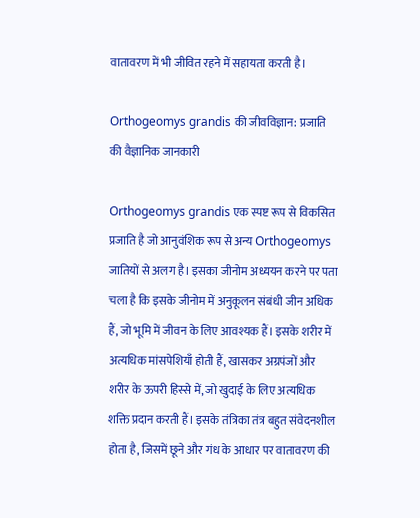वातावरण में भी जीवित रहने में सहायता करती है।

Orthogeomys grandis की जीवविज्ञान: प्रजाति की वैज्ञानिक जानकारी

Orthogeomys grandis एक स्पष्ट रूप से विकसित प्रजाति है जो आनुवंशिक रूप से अन्य Orthogeomys जातियों से अलग है। इसका जीनोम अध्ययन करने पर पता चला है कि इसके जीनोम में अनुकूलन संबंधी जीन अधिक हैं, जो भूमि में जीवन के लिए आवश्यक हैं। इसके शरीर में अत्यधिक मांसपेशियाँ होती हैं, खासकर अग्रपंजों और शरीर के ऊपरी हिस्से में, जो खुदाई के लिए अत्यधिक शक्ति प्रदान करती हैं। इसके तंत्रिका तंत्र बहुत संवेदनशील होता है, जिसमें छूने और गंध के आधार पर वातावरण की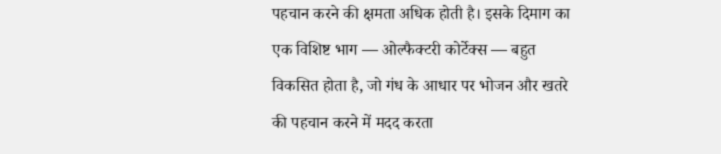पहचान करने की क्षमता अधिक होती है। इसके दिमाग का एक विशिष्ट भाग — ओल्फैक्टरी कोर्टेक्स — बहुत विकसित होता है, जो गंध के आधार पर भोजन और खतरे की पहचान करने में मदद करता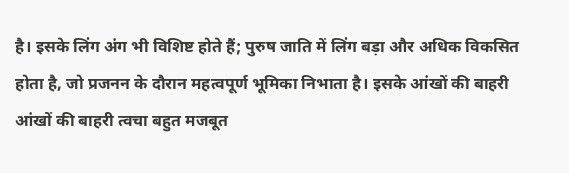है। इसके लिंग अंग भी विशिष्ट होते हैं; पुरुष जाति में लिंग बड़ा और अधिक विकसित होता है, जो प्रजनन के दौरान महत्वपूर्ण भूमिका निभाता है। इसके आंखों की बाहरी आंखों की बाहरी त्वचा बहुत मजबूत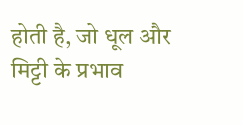होती है, जो धूल और मिट्टी के प्रभाव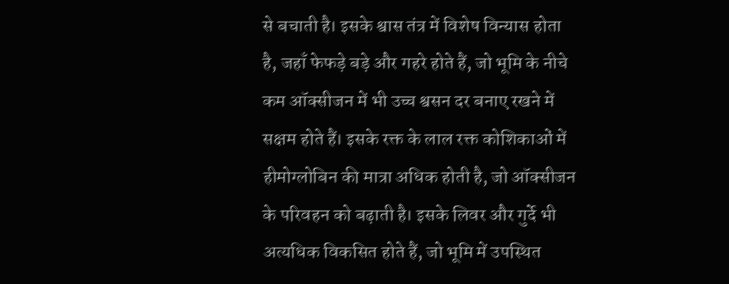से बचाती है। इसके श्वास तंत्र में विशेष विन्यास होता है, जहाँ फेफड़े बड़े और गहरे होते हैं, जो भूमि के नीचे कम ऑक्सीजन में भी उच्च श्वसन दर बनाए रखने में सक्षम होते हैं। इसके रक्त के लाल रक्त कोशिकाओं में हीमोग्लोबिन की मात्रा अधिक होती है, जो ऑक्सीजन के परिवहन को बढ़ाती है। इसके लिवर और गुर्दे भी अत्यधिक विकसित होते हैं, जो भूमि में उपस्थित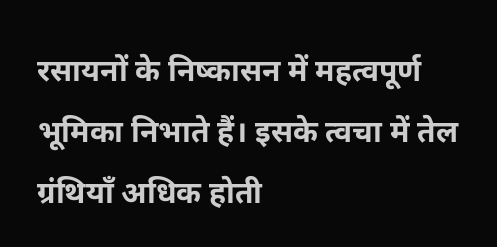रसायनों के निष्कासन में महत्वपूर्ण भूमिका निभाते हैं। इसके त्वचा में तेल ग्रंथियाँ अधिक होती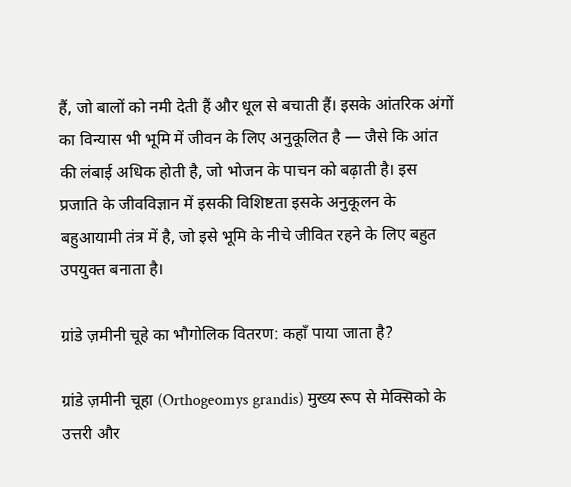हैं, जो बालों को नमी देती हैं और धूल से बचाती हैं। इसके आंतरिक अंगों का विन्यास भी भूमि में जीवन के लिए अनुकूलित है — जैसे कि आंत की लंबाई अधिक होती है, जो भोजन के पाचन को बढ़ाती है। इस प्रजाति के जीवविज्ञान में इसकी विशिष्टता इसके अनुकूलन के बहुआयामी तंत्र में है, जो इसे भूमि के नीचे जीवित रहने के लिए बहुत उपयुक्त बनाता है।

ग्रांडे ज़मीनी चूहे का भौगोलिक वितरण: कहाँ पाया जाता है?

ग्रांडे ज़मीनी चूहा (Orthogeomys grandis) मुख्य रूप से मेक्सिको के उत्तरी और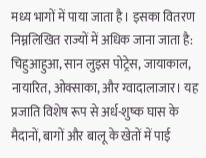मध्य भागों में पाया जाता है। इसका वितरण निम्नलिखित राज्यों में अधिक जाना जाता है: चिहुआहुआ, सान लुइस पोट्रेस, जायाकाल, नायारित, ओक्साका, और ग्वादालाजार। यह प्रजाति विशेष रूप से अर्ध-शुष्क घास के मैदानों, बागों और बालू के खेतों में पाई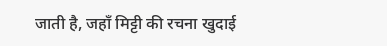जाती है, जहाँ मिट्टी की रचना खुदाई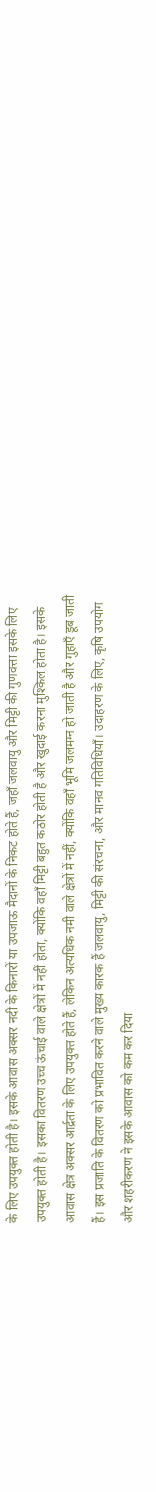के लिए उपयुक्त होती है। इसके आवास अक्सर नदी के किनारों या उपजाऊ मैदानों के निकट होते हैं, जहाँ जलवायु और मिट्टी की गुणवत्ता इसके लिए उपयुक्त होती है। इसका वितरण उच्च ऊंचाई वाले क्षेत्रों में नहीं होता, क्योंकि वहाँ मिट्टी बहुत कठोर होती है और खुदाई करना मुश्किल होता है। इसके आवास क्षेत्र अक्सर आर्द्रता के लिए उपयुक्त होते हैं, लेकिन अत्यधिक नमी वाले क्षेत्रों में नहीं, क्योंकि वहाँ भूमि जलमग्न हो जाती है और गुहाएँ डूब जाती हैं। इस प्रजाति के वितरण को प्रभावित करने वाले मुख्य कारक हैं जलवायु, मिट्टी की संरचना, और मानव गतिविधियाँ। उदाहरण के लिए, कृषि उपयोग और शहरीकरण ने इसके आवास को कम कर दिया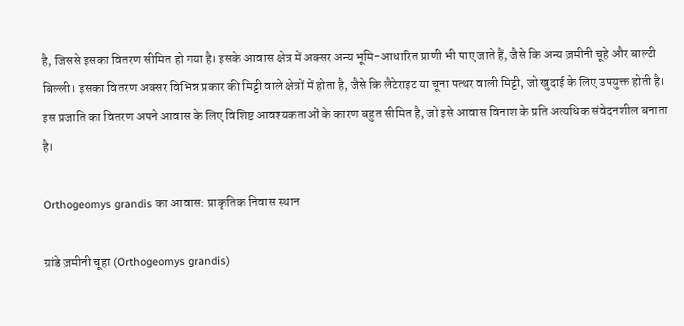है, जिससे इसका वितरण सीमित हो गया है। इसके आवास क्षेत्र में अक्सर अन्य भूमि-आधारित प्राणी भी पाए जाते हैं, जैसे कि अन्य ज़मीनी चूहे और बाल्टी बिल्ली। इसका वितरण अक्सर विभिन्न प्रकार की मिट्टी वाले क्षेत्रों में होता है, जैसे कि लैटेराइट या चूना पत्थर वाली मिट्टी, जो खुदाई के लिए उपयुक्त होती है। इस प्रजाति का वितरण अपने आवास के लिए विशिष्ट आवश्यकताओं के कारण बहुत सीमित है, जो इसे आवास विनाश के प्रति अत्यधिक संवेदनशील बनाता है।

Orthogeomys grandis का आवास: प्राकृतिक निवास स्थान

ग्रांडे ज़मीनी चूहा (Orthogeomys grandis)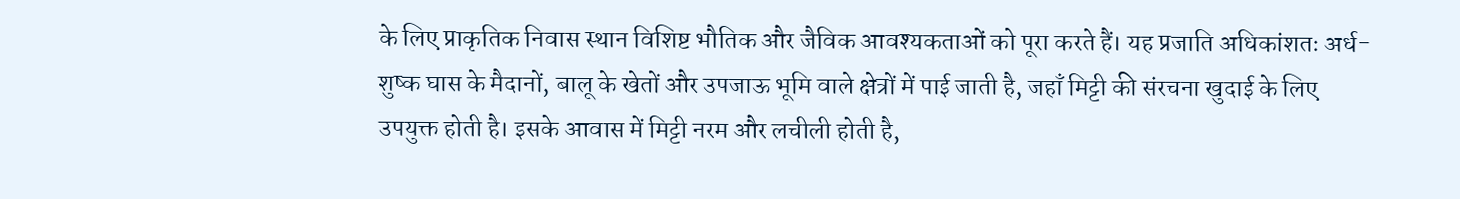के लिए प्राकृतिक निवास स्थान विशिष्ट भौतिक और जैविक आवश्यकताओं को पूरा करते हैं। यह प्रजाति अधिकांशतः अर्ध-शुष्क घास के मैदानों, बालू के खेतों और उपजाऊ भूमि वाले क्षेत्रों में पाई जाती है, जहाँ मिट्टी की संरचना खुदाई के लिए उपयुक्त होती है। इसके आवास में मिट्टी नरम और लचीली होती है,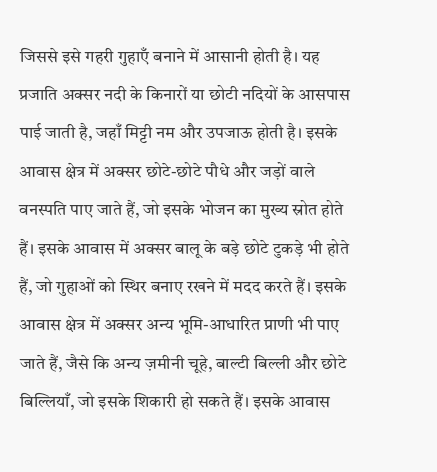जिससे इसे गहरी गुहाएँ बनाने में आसानी होती है। यह प्रजाति अक्सर नदी के किनारों या छोटी नदियों के आसपास पाई जाती है, जहाँ मिट्टी नम और उपजाऊ होती है। इसके आवास क्षेत्र में अक्सर छोटे-छोटे पौधे और जड़ों वाले वनस्पति पाए जाते हैं, जो इसके भोजन का मुख्य स्रोत होते हैं। इसके आवास में अक्सर बालू के बड़े छोटे टुकड़े भी होते हैं, जो गुहाओं को स्थिर बनाए रखने में मदद करते हैं। इसके आवास क्षेत्र में अक्सर अन्य भूमि-आधारित प्राणी भी पाए जाते हैं, जैसे कि अन्य ज़मीनी चूहे, बाल्टी बिल्ली और छोटे बिल्लियाँ, जो इसके शिकारी हो सकते हैं। इसके आवास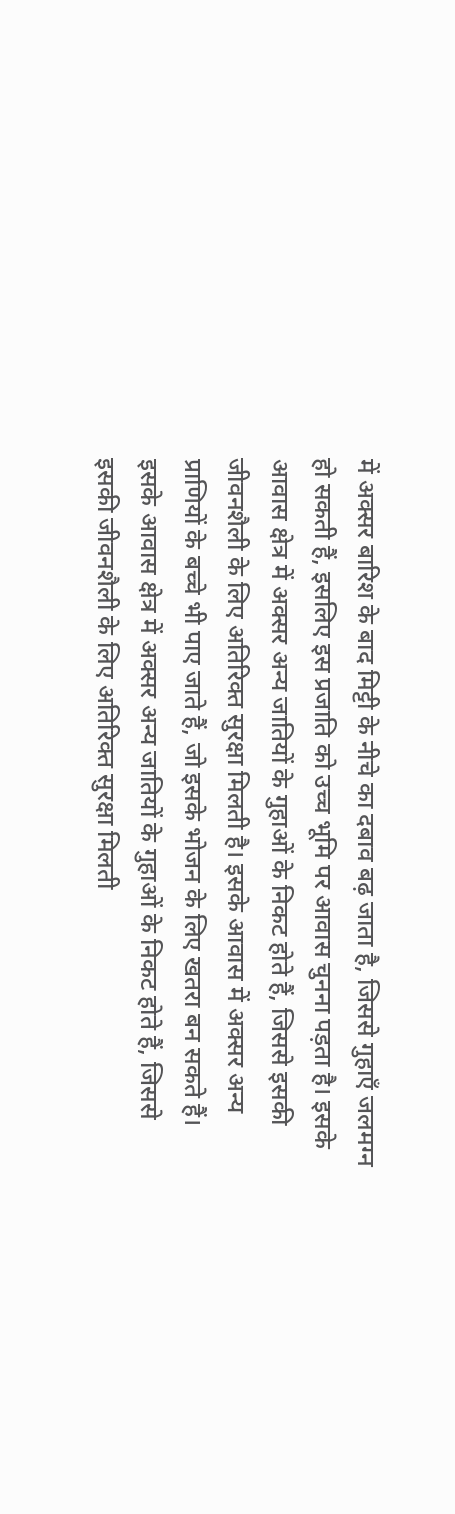में अक्सर बारिश के बाद मिट्टी के नीचे का दबाव बढ़ जाता है, जिससे गुहाएँ जलमग्न हो सकती हैं, इसलिए इस प्रजाति को उच्च भूमि पर आवास चुनना पड़ता है। इसके आवास क्षेत्र में अक्सर अन्य जातियों के गुहाओं के निकट होते हैं, जिससे इसकी जीवनशैली के लिए अतिरिक्त सुरक्षा मिलती है। इसके आवास में अक्सर अन्य प्राणियों के बच्चे भी पाए जाते हैं, जो इसके भोजन के लिए खतरा बन सकते हैं। इसके आवास क्षेत्र में अक्सर अन्य जातियों के गुहाओं के निकट होते हैं, जिससे इसकी जीवनशैली के लिए अतिरिक्त सुरक्षा मिलती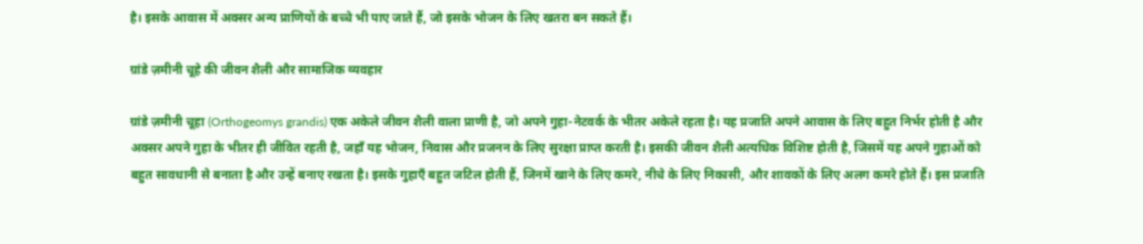है। इसके आवास में अक्सर अन्य प्राणियों के बच्चे भी पाए जाते हैं, जो इसके भोजन के लिए खतरा बन सकते हैं।

ग्रांडे ज़मीनी चूहे की जीवन शैली और सामाजिक व्यवहार

ग्रांडे ज़मीनी चूहा (Orthogeomys grandis) एक अकेले जीवन शैली वाला प्राणी है, जो अपने गुहा-नेटवर्क के भीतर अकेले रहता है। यह प्रजाति अपने आवास के लिए बहुत निर्भर होती है और अक्सर अपने गुहा के भीतर ही जीवित रहती है, जहाँ यह भोजन, निवास और प्रजनन के लिए सुरक्षा प्राप्त करती है। इसकी जीवन शैली अत्यधिक विशिष्ट होती है, जिसमें यह अपने गुहाओं को बहुत सावधानी से बनाता है और उन्हें बनाए रखता है। इसके गुहाएँ बहुत जटिल होती हैं, जिनमें खाने के लिए कमरे, नीचे के लिए निकासी, और शावकों के लिए अलग कमरे होते हैं। इस प्रजाति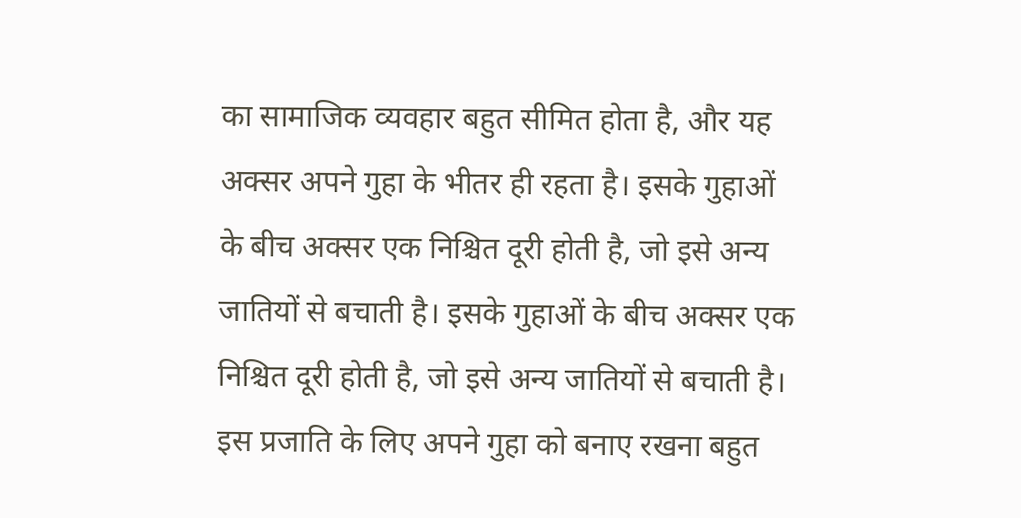का सामाजिक व्यवहार बहुत सीमित होता है, और यह अक्सर अपने गुहा के भीतर ही रहता है। इसके गुहाओं के बीच अक्सर एक निश्चित दूरी होती है, जो इसे अन्य जातियों से बचाती है। इसके गुहाओं के बीच अक्सर एक निश्चित दूरी होती है, जो इसे अन्य जातियों से बचाती है। इस प्रजाति के लिए अपने गुहा को बनाए रखना बहुत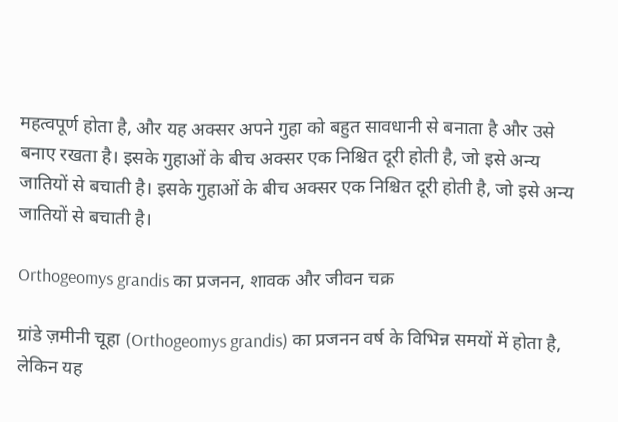महत्वपूर्ण होता है, और यह अक्सर अपने गुहा को बहुत सावधानी से बनाता है और उसे बनाए रखता है। इसके गुहाओं के बीच अक्सर एक निश्चित दूरी होती है, जो इसे अन्य जातियों से बचाती है। इसके गुहाओं के बीच अक्सर एक निश्चित दूरी होती है, जो इसे अन्य जातियों से बचाती है।

Orthogeomys grandis का प्रजनन, शावक और जीवन चक्र

ग्रांडे ज़मीनी चूहा (Orthogeomys grandis) का प्रजनन वर्ष के विभिन्न समयों में होता है, लेकिन यह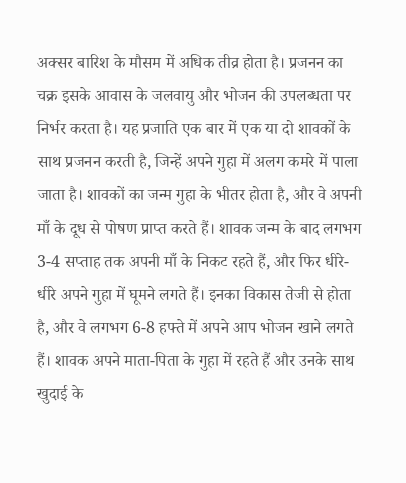अक्सर बारिश के मौसम में अधिक तीव्र होता है। प्रजनन का चक्र इसके आवास के जलवायु और भोजन की उपलब्धता पर निर्भर करता है। यह प्रजाति एक बार में एक या दो शावकों के साथ प्रजनन करती है, जिन्हें अपने गुहा में अलग कमरे में पाला जाता है। शावकों का जन्म गुहा के भीतर होता है, और वे अपनी माँ के दूध से पोषण प्राप्त करते हैं। शावक जन्म के बाद लगभग 3-4 सप्ताह तक अपनी माँ के निकट रहते हैं, और फिर धीरे-धीरे अपने गुहा में घूमने लगते हैं। इनका विकास तेजी से होता है, और वे लगभग 6-8 हफ्ते में अपने आप भोजन खाने लगते हैं। शावक अपने माता-पिता के गुहा में रहते हैं और उनके साथ खुदाई के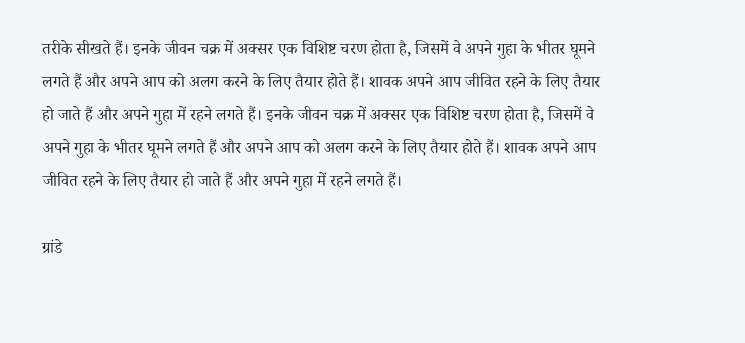तरीके सीखते हैं। इनके जीवन चक्र में अक्सर एक विशिष्ट चरण होता है, जिसमें वे अपने गुहा के भीतर घूमने लगते हैं और अपने आप को अलग करने के लिए तैयार होते हैं। शावक अपने आप जीवित रहने के लिए तैयार हो जाते हैं और अपने गुहा में रहने लगते हैं। इनके जीवन चक्र में अक्सर एक विशिष्ट चरण होता है, जिसमें वे अपने गुहा के भीतर घूमने लगते हैं और अपने आप को अलग करने के लिए तैयार होते हैं। शावक अपने आप जीवित रहने के लिए तैयार हो जाते हैं और अपने गुहा में रहने लगते हैं।

ग्रांडे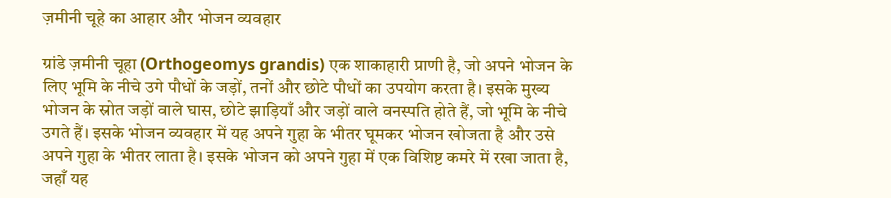ज़मीनी चूहे का आहार और भोजन व्यवहार

ग्रांडे ज़मीनी चूहा (Orthogeomys grandis) एक शाकाहारी प्राणी है, जो अपने भोजन के लिए भूमि के नीचे उगे पौधों के जड़ों, तनों और छोटे पौधों का उपयोग करता है। इसके मुख्य भोजन के स्रोत जड़ों वाले घास, छोटे झाड़ियाँ और जड़ों वाले वनस्पति होते हैं, जो भूमि के नीचे उगते हैं। इसके भोजन व्यवहार में यह अपने गुहा के भीतर घूमकर भोजन खोजता है और उसे अपने गुहा के भीतर लाता है। इसके भोजन को अपने गुहा में एक विशिष्ट कमरे में रखा जाता है, जहाँ यह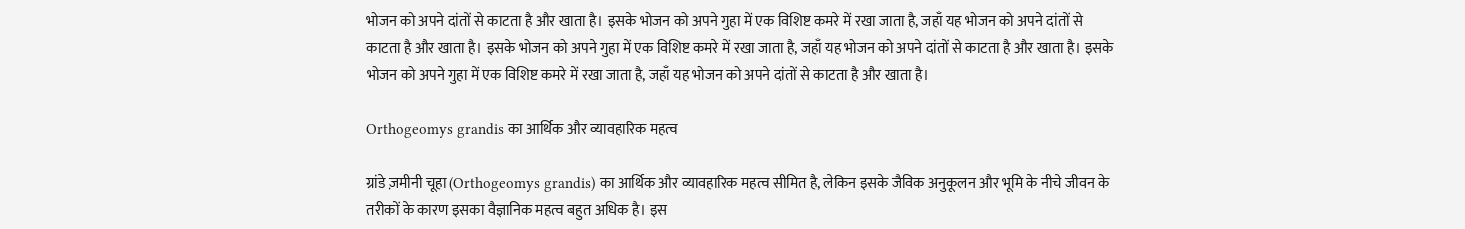भोजन को अपने दांतों से काटता है और खाता है। इसके भोजन को अपने गुहा में एक विशिष्ट कमरे में रखा जाता है, जहाँ यह भोजन को अपने दांतों से काटता है और खाता है। इसके भोजन को अपने गुहा में एक विशिष्ट कमरे में रखा जाता है, जहाँ यह भोजन को अपने दांतों से काटता है और खाता है। इसके भोजन को अपने गुहा में एक विशिष्ट कमरे में रखा जाता है, जहाँ यह भोजन को अपने दांतों से काटता है और खाता है।

Orthogeomys grandis का आर्थिक और व्यावहारिक महत्व

ग्रांडे ज़मीनी चूहा (Orthogeomys grandis) का आर्थिक और व्यावहारिक महत्व सीमित है, लेकिन इसके जैविक अनुकूलन और भूमि के नीचे जीवन के तरीकों के कारण इसका वैज्ञानिक महत्व बहुत अधिक है। इस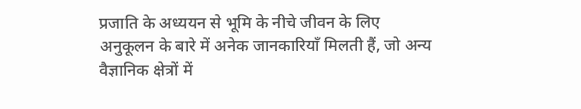प्रजाति के अध्ययन से भूमि के नीचे जीवन के लिए अनुकूलन के बारे में अनेक जानकारियाँ मिलती हैं, जो अन्य वैज्ञानिक क्षेत्रों में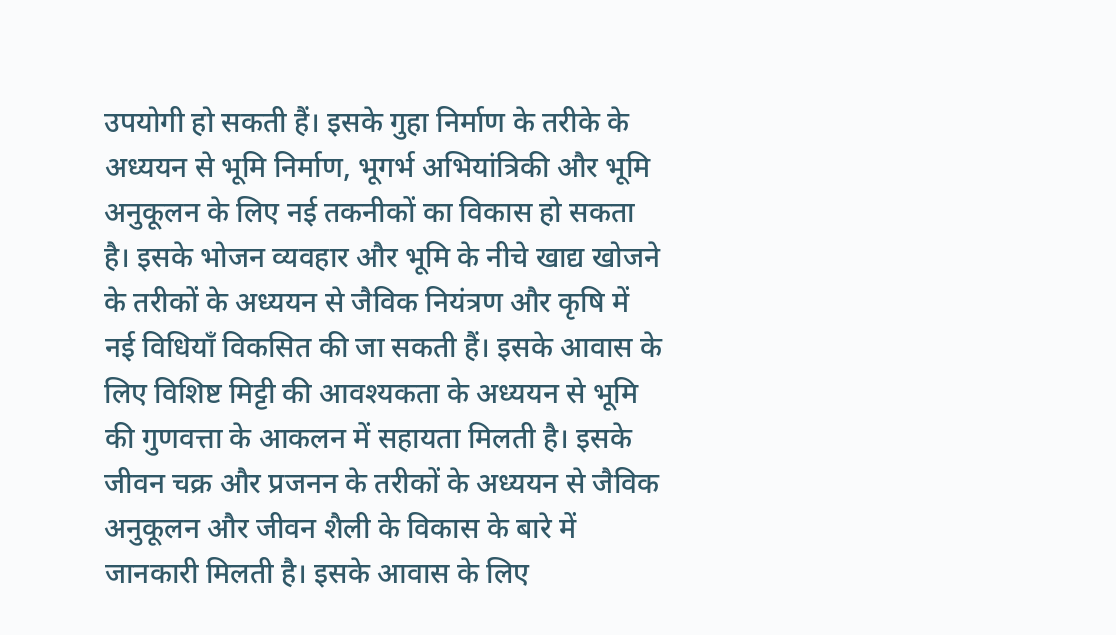उपयोगी हो सकती हैं। इसके गुहा निर्माण के तरीके के अध्ययन से भूमि निर्माण, भूगर्भ अभियांत्रिकी और भूमि अनुकूलन के लिए नई तकनीकों का विकास हो सकता है। इसके भोजन व्यवहार और भूमि के नीचे खाद्य खोजने के तरीकों के अध्ययन से जैविक नियंत्रण और कृषि में नई विधियाँ विकसित की जा सकती हैं। इसके आवास के लिए विशिष्ट मिट्टी की आवश्यकता के अध्ययन से भूमि की गुणवत्ता के आकलन में सहायता मिलती है। इसके जीवन चक्र और प्रजनन के तरीकों के अध्ययन से जैविक अनुकूलन और जीवन शैली के विकास के बारे में जानकारी मिलती है। इसके आवास के लिए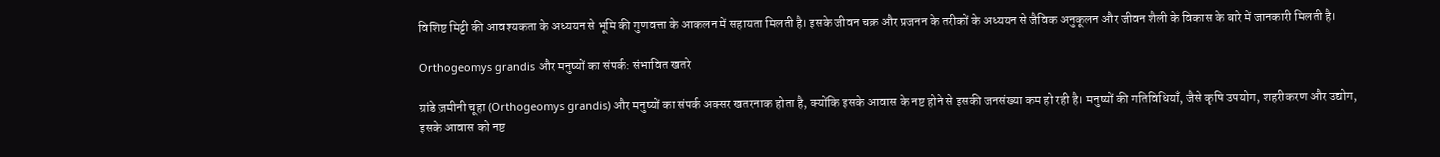विशिष्ट मिट्टी की आवश्यकता के अध्ययन से भूमि की गुणवत्ता के आकलन में सहायता मिलती है। इसके जीवन चक्र और प्रजनन के तरीकों के अध्ययन से जैविक अनुकूलन और जीवन शैली के विकास के बारे में जानकारी मिलती है।

Orthogeomys grandis और मनुष्यों का संपर्क: संभावित खतरे

ग्रांडे ज़मीनी चूहा (Orthogeomys grandis) और मनुष्यों का संपर्क अक्सर खतरनाक होता है, क्योंकि इसके आवास के नष्ट होने से इसकी जनसंख्या कम हो रही है। मनुष्यों की गतिविधियाँ, जैसे कृषि उपयोग, शहरीकरण और उद्योग, इसके आवास को नष्ट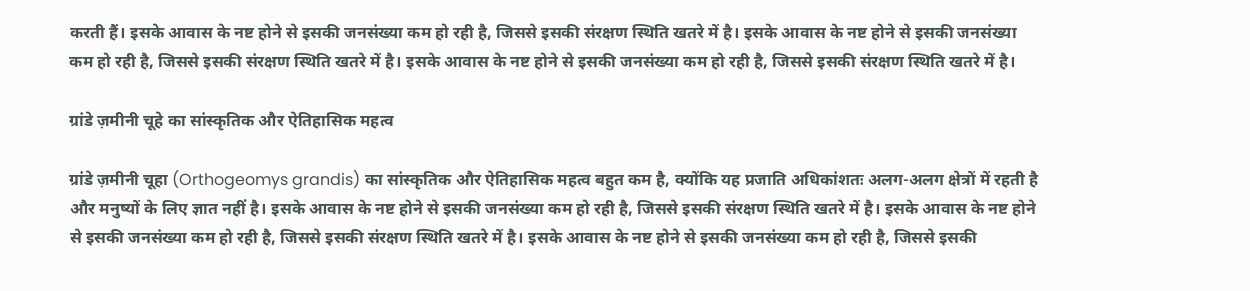करती हैं। इसके आवास के नष्ट होने से इसकी जनसंख्या कम हो रही है, जिससे इसकी संरक्षण स्थिति खतरे में है। इसके आवास के नष्ट होने से इसकी जनसंख्या कम हो रही है, जिससे इसकी संरक्षण स्थिति खतरे में है। इसके आवास के नष्ट होने से इसकी जनसंख्या कम हो रही है, जिससे इसकी संरक्षण स्थिति खतरे में है।

ग्रांडे ज़मीनी चूहे का सांस्कृतिक और ऐतिहासिक महत्व

ग्रांडे ज़मीनी चूहा (Orthogeomys grandis) का सांस्कृतिक और ऐतिहासिक महत्व बहुत कम है, क्योंकि यह प्रजाति अधिकांशतः अलग-अलग क्षेत्रों में रहती है और मनुष्यों के लिए ज्ञात नहीं है। इसके आवास के नष्ट होने से इसकी जनसंख्या कम हो रही है, जिससे इसकी संरक्षण स्थिति खतरे में है। इसके आवास के नष्ट होने से इसकी जनसंख्या कम हो रही है, जिससे इसकी संरक्षण स्थिति खतरे में है। इसके आवास के नष्ट होने से इसकी जनसंख्या कम हो रही है, जिससे इसकी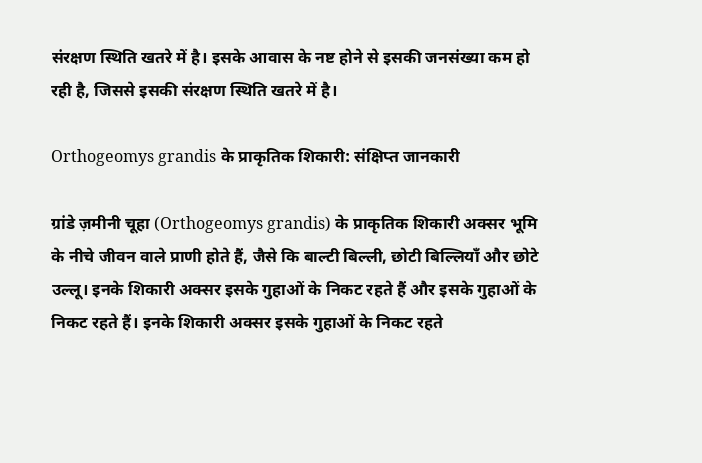संरक्षण स्थिति खतरे में है। इसके आवास के नष्ट होने से इसकी जनसंख्या कम हो रही है, जिससे इसकी संरक्षण स्थिति खतरे में है।

Orthogeomys grandis के प्राकृतिक शिकारी: संक्षिप्त जानकारी

ग्रांडे ज़मीनी चूहा (Orthogeomys grandis) के प्राकृतिक शिकारी अक्सर भूमि के नीचे जीवन वाले प्राणी होते हैं, जैसे कि बाल्टी बिल्ली, छोटी बिल्लियाँ और छोटे उल्लू। इनके शिकारी अक्सर इसके गुहाओं के निकट रहते हैं और इसके गुहाओं के निकट रहते हैं। इनके शिकारी अक्सर इसके गुहाओं के निकट रहते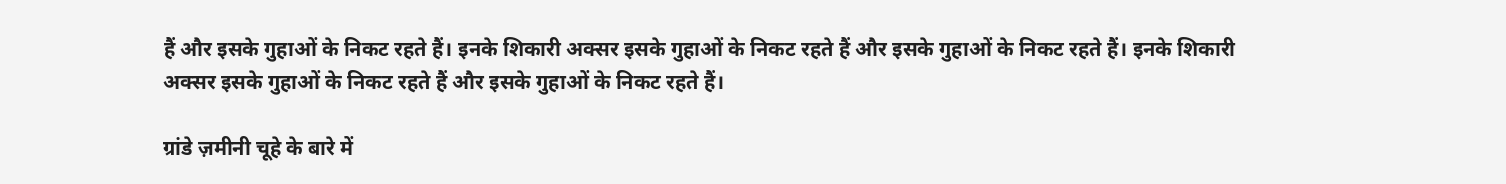हैं और इसके गुहाओं के निकट रहते हैं। इनके शिकारी अक्सर इसके गुहाओं के निकट रहते हैं और इसके गुहाओं के निकट रहते हैं। इनके शिकारी अक्सर इसके गुहाओं के निकट रहते हैं और इसके गुहाओं के निकट रहते हैं।

ग्रांडे ज़मीनी चूहे के बारे में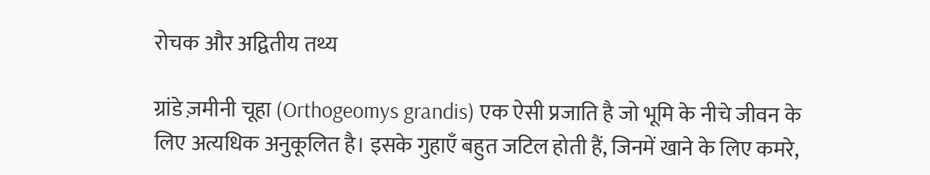रोचक और अद्वितीय तथ्य

ग्रांडे ज़मीनी चूहा (Orthogeomys grandis) एक ऐसी प्रजाति है जो भूमि के नीचे जीवन के लिए अत्यधिक अनुकूलित है। इसके गुहाएँ बहुत जटिल होती हैं, जिनमें खाने के लिए कमरे,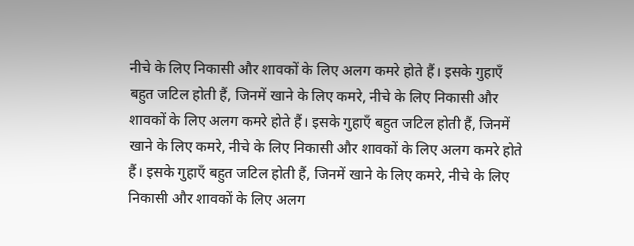नीचे के लिए निकासी और शावकों के लिए अलग कमरे होते हैं। इसके गुहाएँ बहुत जटिल होती हैं, जिनमें खाने के लिए कमरे, नीचे के लिए निकासी और शावकों के लिए अलग कमरे होते हैं। इसके गुहाएँ बहुत जटिल होती हैं, जिनमें खाने के लिए कमरे, नीचे के लिए निकासी और शावकों के लिए अलग कमरे होते हैं। इसके गुहाएँ बहुत जटिल होती हैं, जिनमें खाने के लिए कमरे, नीचे के लिए निकासी और शावकों के लिए अलग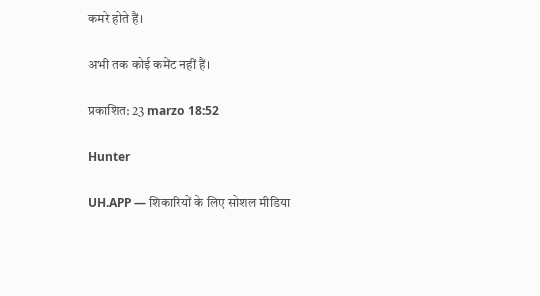कमरे होते हैं।

अभी तक कोई कमेंट नहीं हैं।

प्रकाशित: 23 marzo 18:52

Hunter

UH.APP — शिकारियों के लिए सोशल मीडिया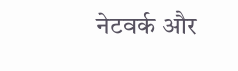नेटवर्क और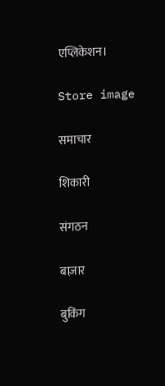एप्लिकेशन।

Store image

समाचार

शिकारी

संगठन

बाज़ार

बुकिंग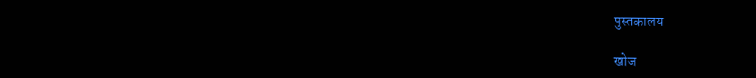पुस्तकालय

खोज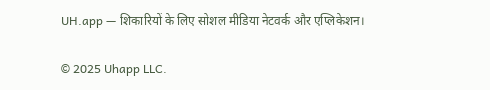UH.app — शिकारियों के लिए सोशल मीडिया नेटवर्क और एप्लिकेशन।

© 2025 Uhapp LLC.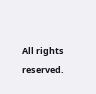All rights reserved.